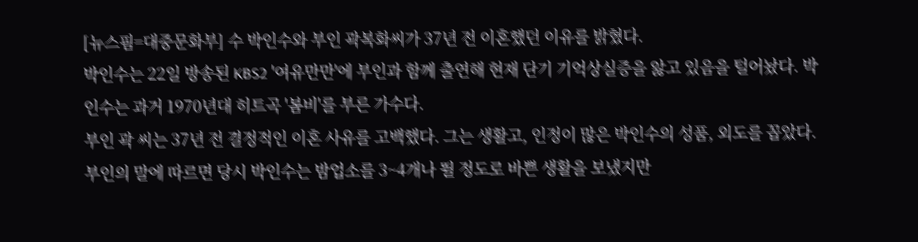[뉴스핌=대중문화부] 수 박인수와 부인 곽복화씨가 37년 전 이혼했던 이유를 밝혔다.
박인수는 22일 방송된 KBS2 '여유만만'에 부인과 함께 출연해 현재 단기 기억상실증을 앓고 있음을 털어놨다. 박인수는 과거 1970년대 히트곡 '봄비'를 부른 가수다.
부인 곽 씨는 37년 전 결정적인 이혼 사유를 고백했다. 그는 생활고, 인정이 많은 박인수의 성품, 외도를 꼽았다.
부인의 말에 따르면 당시 박인수는 밤업소를 3~4개나 뛸 정도로 바쁜 생활을 보냈지만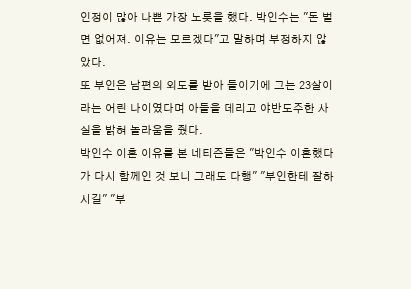인정이 많아 나쁜 가장 노릇을 했다. 박인수는 "돈 벌면 없어져. 이유는 모르겠다"고 말하며 부정하지 않았다.
또 부인은 남편의 외도를 받아 들이기에 그는 23살이라는 어린 나이였다며 아들을 데리고 야반도주한 사실을 밝혀 놀라움을 줬다.
박인수 이혼 이유를 본 네티즌들은 "박인수 이혼했다가 다시 함께인 것 보니 그래도 다행" "부인한테 잘하시길" "부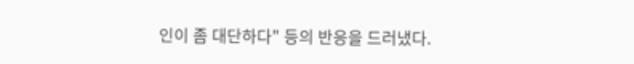인이 좀 대단하다" 등의 반응을 드러냈다.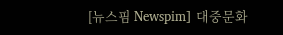[뉴스핌 Newspim] 대중문화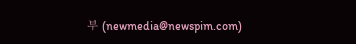부 (newmedia@newspim.com)